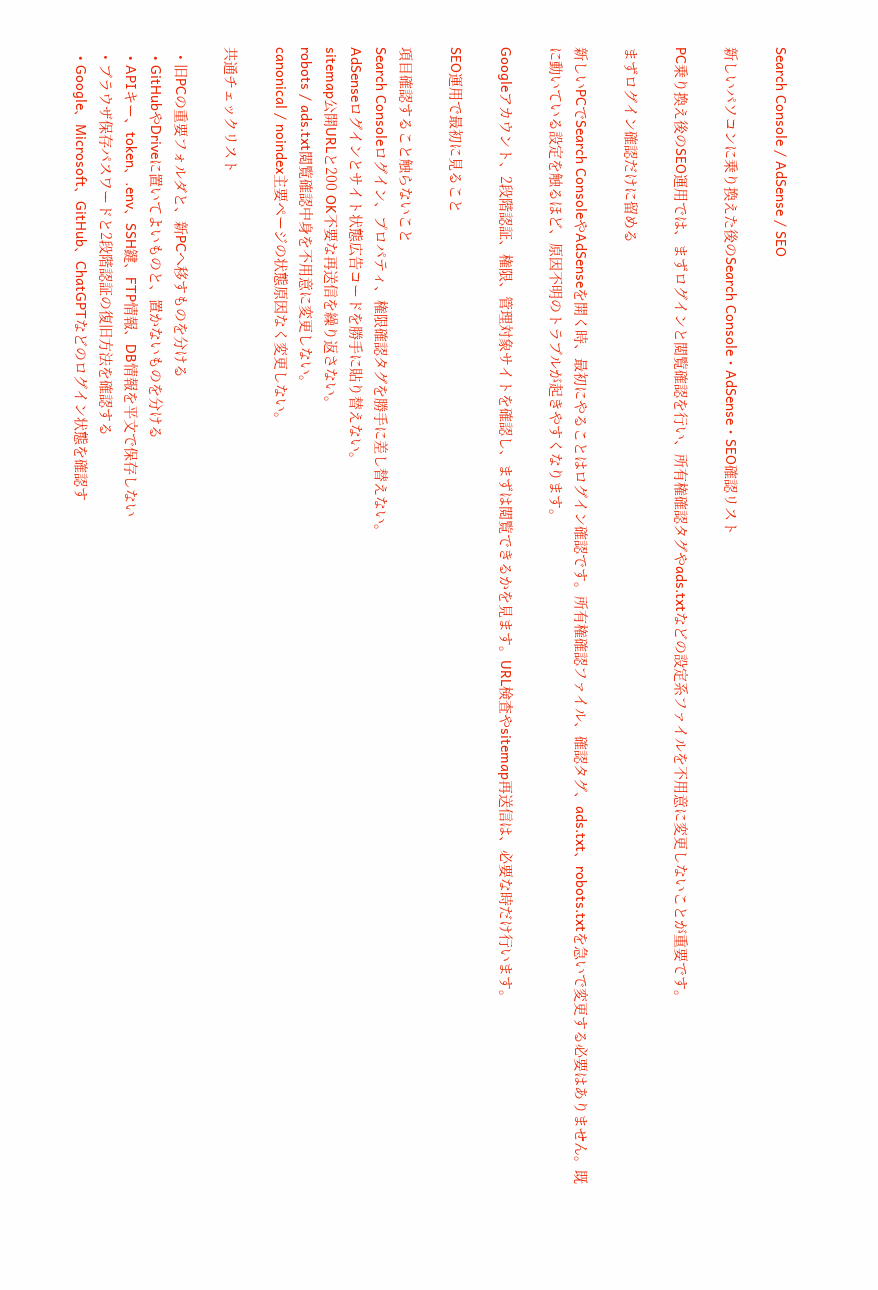Search Console / AdSense / SEO

新しいパソコンに乗り換えた後のSearch Console・AdSense・SEO確認リスト

PC乗り換え後のSEO運用では、まずログインと閲覧確認を行い、所有権確認タグやads.txtなどの設定系ファイルを不用意に変更しないことが重要です。

まずログイン確認だけに留める

新しいPCでSearch ConsoleやAdSenseを開く時、最初にやることはログイン確認です。所有権確認ファイル、確認タグ、ads.txt、robots.txtを急いで変更する必要はありません。既に動いている設定を触るほど、原因不明のトラブルが起きやすくなります。

Googleアカウント、2段階認証、権限、管理対象サイトを確認し、まずは閲覧できるかを見ます。URL検査やsitemap再送信は、必要な時だけ行います。

SEO運用で最初に見ること

項目確認すること触らないこと
Search Consoleログイン、プロパティ、権限確認タグを勝手に差し替えない。
AdSenseログインとサイト状態広告コードを勝手に貼り替えない。
sitemap公開URLと200 OK不要な再送信を繰り返さない。
robots / ads.txt閲覧確認中身を不用意に変更しない。
canonical / noindex主要ページの状態原因なく変更しない。

共通チェックリスト

  • 旧PCの重要フォルダと、新PCへ移すものを分ける
  • GitHubやDriveに置いてよいものと、置かないものを分ける
  • APIキー、token、.env、SSH鍵、FTP情報、DB情報を平文で保存しない
  • ブラウザ保存パスワードと2段階認証の復旧方法を確認する
  • Google、Microsoft、GitHub、ChatGPTなどのログイン状態を確認す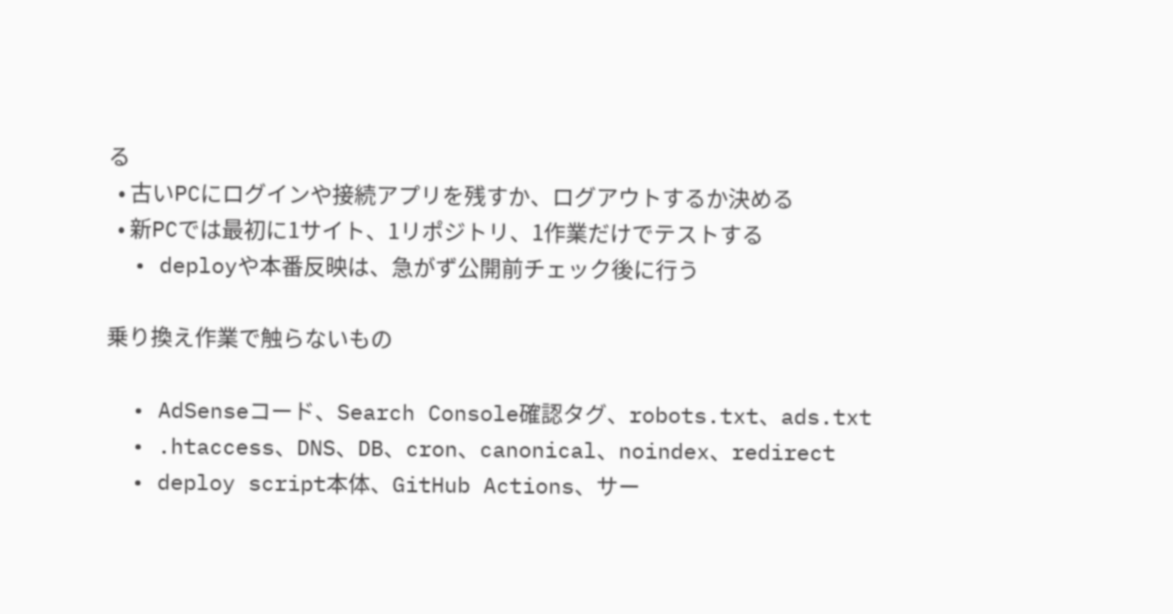る
  • 古いPCにログインや接続アプリを残すか、ログアウトするか決める
  • 新PCでは最初に1サイト、1リポジトリ、1作業だけでテストする
  • deployや本番反映は、急がず公開前チェック後に行う

乗り換え作業で触らないもの

  • AdSenseコード、Search Console確認タグ、robots.txt、ads.txt
  • .htaccess、DNS、DB、cron、canonical、noindex、redirect
  • deploy script本体、GitHub Actions、サー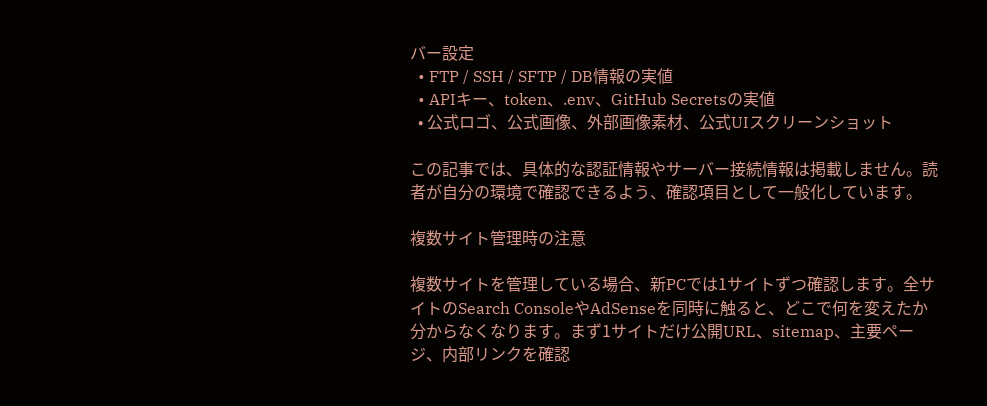バー設定
  • FTP / SSH / SFTP / DB情報の実値
  • APIキー、token、.env、GitHub Secretsの実値
  • 公式ロゴ、公式画像、外部画像素材、公式UIスクリーンショット

この記事では、具体的な認証情報やサーバー接続情報は掲載しません。読者が自分の環境で確認できるよう、確認項目として一般化しています。

複数サイト管理時の注意

複数サイトを管理している場合、新PCでは1サイトずつ確認します。全サイトのSearch ConsoleやAdSenseを同時に触ると、どこで何を変えたか分からなくなります。まず1サイトだけ公開URL、sitemap、主要ページ、内部リンクを確認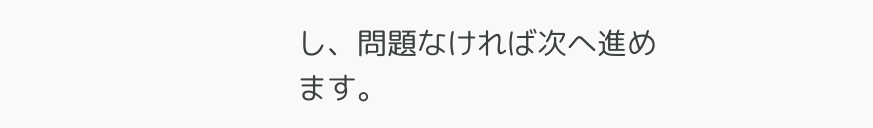し、問題なければ次へ進めます。